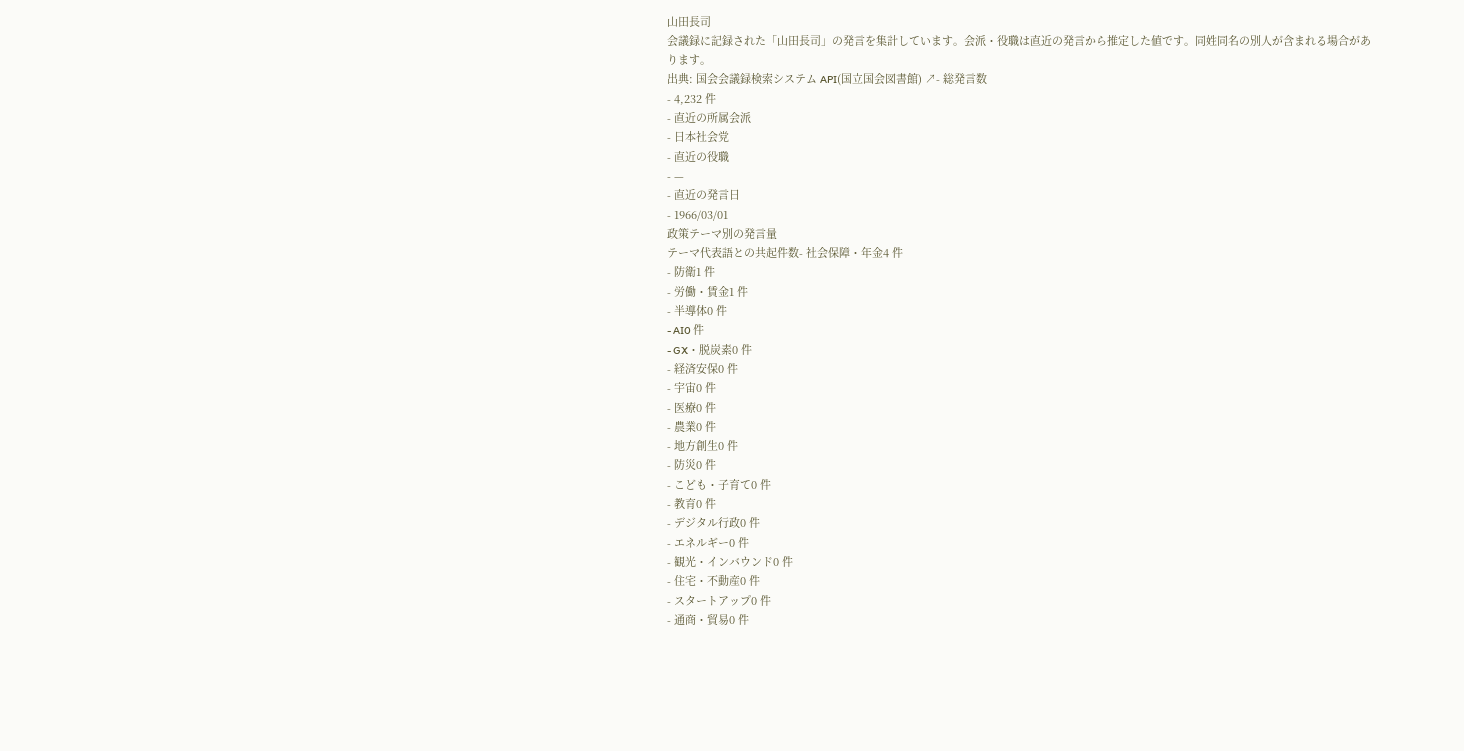山田長司
会議録に記録された「山田長司」の発言を集計しています。会派・役職は直近の発言から推定した値です。同姓同名の別人が含まれる場合があります。
出典: 国会会議録検索システム API(国立国会図書館) ↗- 総発言数
- 4,232 件
- 直近の所属会派
- 日本社会党
- 直近の役職
- —
- 直近の発言日
- 1966/03/01
政策テーマ別の発言量
テーマ代表語との共起件数- 社会保障・年金4 件
- 防衛1 件
- 労働・賃金1 件
- 半導体0 件
- AI0 件
- GX・脱炭素0 件
- 経済安保0 件
- 宇宙0 件
- 医療0 件
- 農業0 件
- 地方創生0 件
- 防災0 件
- こども・子育て0 件
- 教育0 件
- デジタル行政0 件
- エネルギー0 件
- 観光・インバウンド0 件
- 住宅・不動産0 件
- スタートアップ0 件
- 通商・貿易0 件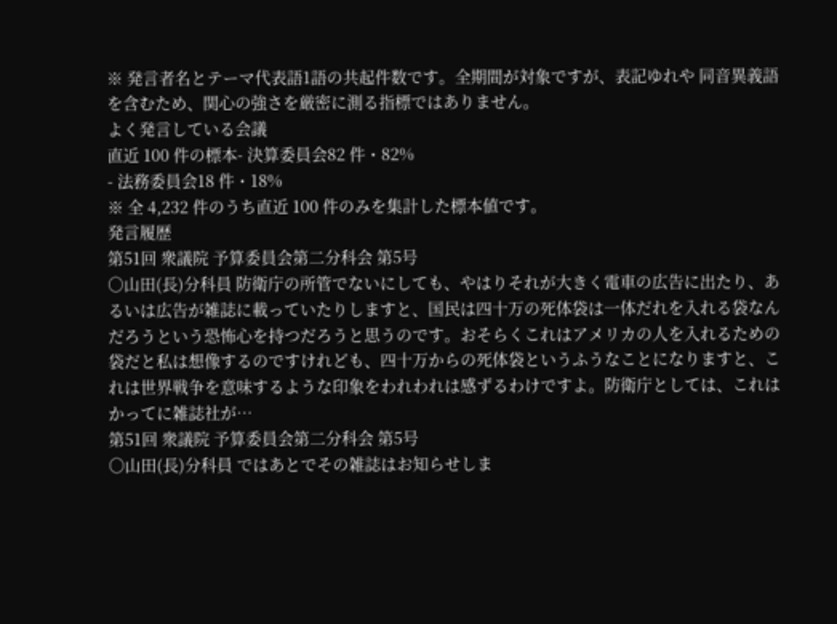※ 発言者名とテーマ代表語1語の共起件数です。全期間が対象ですが、表記ゆれや 同音異義語を含むため、関心の強さを厳密に測る指標ではありません。
よく発言している会議
直近 100 件の標本- 決算委員会82 件・82%
- 法務委員会18 件・18%
※ 全 4,232 件のうち直近 100 件のみを集計した標本値です。
発言履歴
第51回 衆議院 予算委員会第二分科会 第5号
○山田(長)分科員 防衛庁の所管でないにしても、やはりそれが大きく電車の広告に出たり、あるいは広告が雑誌に載っていたりしますと、国民は四十万の死体袋は一体だれを入れる袋なんだろうという恐怖心を持つだろうと思うのです。おそらくこれはアメリカの人を入れるための袋だと私は想像するのですけれども、四十万からの死体袋というふうなことになりますと、これは世界戦争を意味するような印象をわれわれは感ずるわけですよ。防衛庁としては、これはかってに雑誌社が…
第51回 衆議院 予算委員会第二分科会 第5号
○山田(長)分科員 ではあとでその雑誌はお知らせしま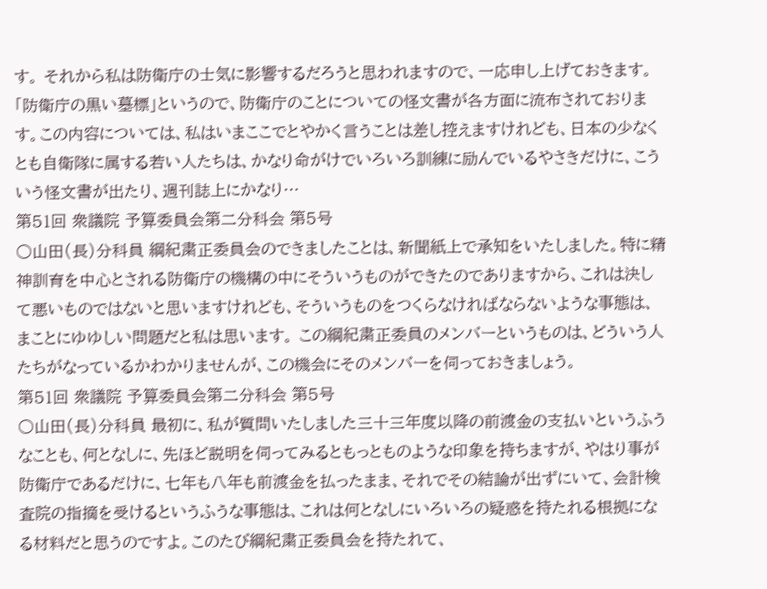す。 それから私は防衛庁の士気に影響するだろうと思われますので、一応申し上げておきます。「防衛庁の黒い墓標」というので、防衛庁のことについての怪文書が各方面に流布されております。この内容については、私はいまここでとやかく言うことは差し控えますけれども、日本の少なくとも自衛隊に属する若い人たちは、かなり命がけでいろいろ訓練に励んでいるやさきだけに、こういう怪文書が出たり、週刊誌上にかなり…
第51回 衆議院 予算委員会第二分科会 第5号
○山田(長)分科員 綱紀粛正委員会のできましたことは、新聞紙上で承知をいたしました。特に精神訓育を中心とされる防衛庁の機構の中にそういうものができたのでありますから、これは決して悪いものではないと思いますけれども、そういうものをつくらなければならないような事態は、まことにゆゆしい問題だと私は思います。 この綱紀粛正委員のメンバーというものは、どういう人たちがなっているかわかりませんが、この機会にそのメンバーを伺っておきましょう。
第51回 衆議院 予算委員会第二分科会 第5号
○山田(長)分科員 最初に、私が質問いたしました三十三年度以降の前渡金の支払いというふうなことも、何となしに、先ほど説明を伺ってみるともっとものような印象を持ちますが、やはり事が防衛庁であるだけに、七年も八年も前渡金を払ったまま、それでその結論が出ずにいて、会計検査院の指摘を受けるというふうな事態は、これは何となしにいろいろの疑惑を持たれる根拠になる材料だと思うのですよ。このたび綱紀粛正委員会を持たれて、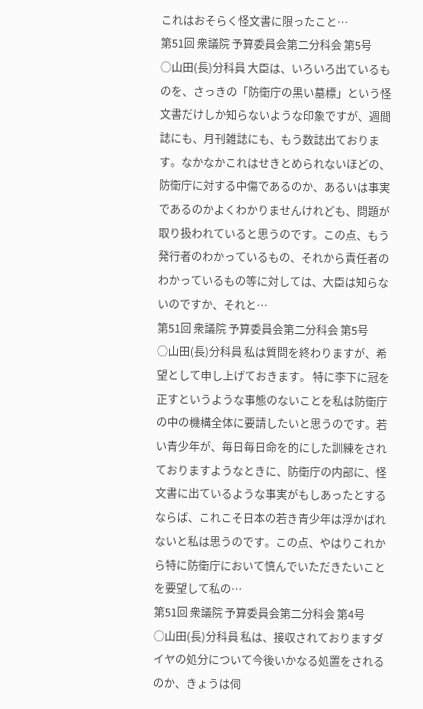これはおそらく怪文書に限ったこと…
第51回 衆議院 予算委員会第二分科会 第5号
○山田(長)分科員 大臣は、いろいろ出ているものを、さっきの「防衛庁の黒い墓標」という怪文書だけしか知らないような印象ですが、週間誌にも、月刊雑誌にも、もう数誌出ております。なかなかこれはせきとめられないほどの、防衛庁に対する中傷であるのか、あるいは事実であるのかよくわかりませんけれども、問題が取り扱われていると思うのです。この点、もう発行者のわかっているもの、それから責任者のわかっているもの等に対しては、大臣は知らないのですか、それと…
第51回 衆議院 予算委員会第二分科会 第5号
○山田(長)分科員 私は質問を終わりますが、希望として申し上げておきます。 特に李下に冠を正すというような事態のないことを私は防衛庁の中の機構全体に要請したいと思うのです。若い青少年が、毎日毎日命を的にした訓練をされておりますようなときに、防衛庁の内部に、怪文書に出ているような事実がもしあったとするならば、これこそ日本の若き青少年は浮かばれないと私は思うのです。この点、やはりこれから特に防衛庁において慎んでいただきたいことを要望して私の…
第51回 衆議院 予算委員会第二分科会 第4号
○山田(長)分科員 私は、接収されておりますダイヤの処分について今後いかなる処置をされるのか、きょうは伺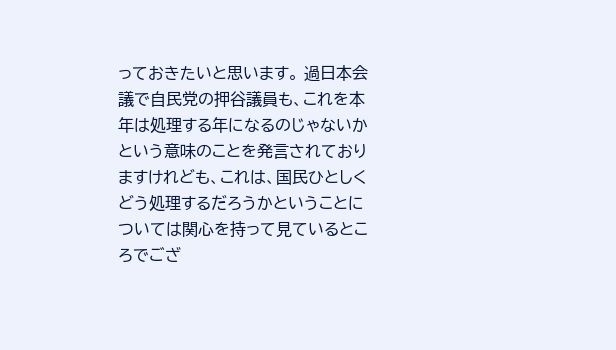っておきたいと思います。 過日本会議で自民党の押谷議員も、これを本年は処理する年になるのじゃないかという意味のことを発言されておりますけれども、これは、国民ひとしくどう処理するだろうかということについては関心を持って見ているところでござ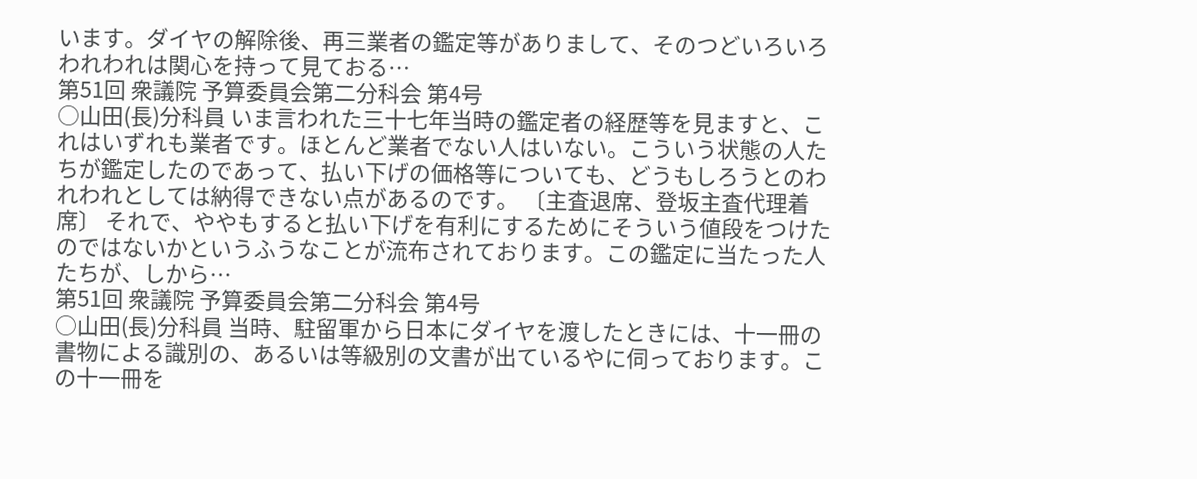います。ダイヤの解除後、再三業者の鑑定等がありまして、そのつどいろいろわれわれは関心を持って見ておる…
第51回 衆議院 予算委員会第二分科会 第4号
○山田(長)分科員 いま言われた三十七年当時の鑑定者の経歴等を見ますと、これはいずれも業者です。ほとんど業者でない人はいない。こういう状態の人たちが鑑定したのであって、払い下げの価格等についても、どうもしろうとのわれわれとしては納得できない点があるのです。 〔主査退席、登坂主査代理着席〕 それで、ややもすると払い下げを有利にするためにそういう値段をつけたのではないかというふうなことが流布されております。この鑑定に当たった人たちが、しから…
第51回 衆議院 予算委員会第二分科会 第4号
○山田(長)分科員 当時、駐留軍から日本にダイヤを渡したときには、十一冊の書物による識別の、あるいは等級別の文書が出ているやに伺っております。この十一冊を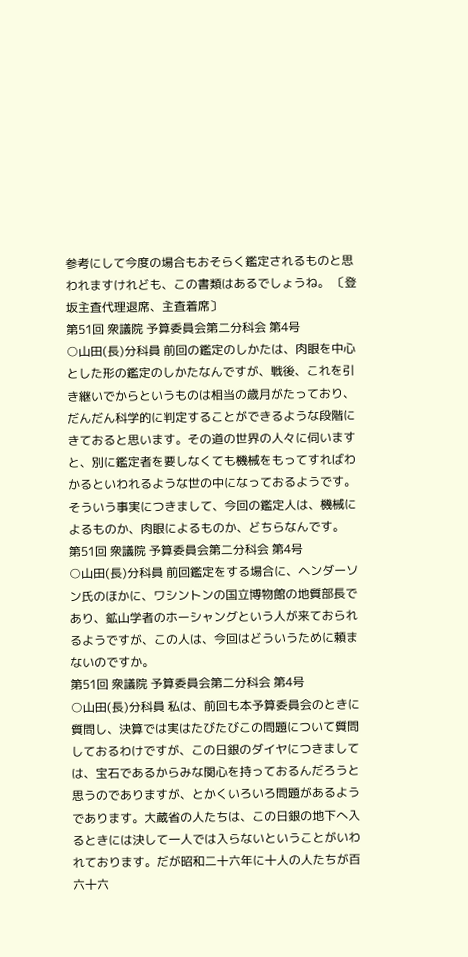参考にして今度の場合もおそらく鑑定されるものと思われますけれども、この書類はあるでしょうね。 〔登坂主査代理退席、主査着席〕
第51回 衆議院 予算委員会第二分科会 第4号
○山田(長)分科員 前回の鑑定のしかたは、肉眼を中心とした形の鑑定のしかたなんですが、戦後、これを引き継いでからというものは相当の歳月がたっており、だんだん科学的に判定することができるような段階にきておると思います。その道の世界の人々に伺いますと、別に鑑定者を要しなくても機械をもってすればわかるといわれるような世の中になっておるようです。そういう事実につきまして、今回の鑑定人は、機械によるものか、肉眼によるものか、どちらなんです。
第51回 衆議院 予算委員会第二分科会 第4号
○山田(長)分科員 前回鑑定をする場合に、ヘンダーソン氏のほかに、ワシントンの国立博物館の地質部長であり、鉱山学者のホーシャングという人が来ておられるようですが、この人は、今回はどういうために頼まないのですか。
第51回 衆議院 予算委員会第二分科会 第4号
○山田(長)分科員 私は、前回も本予算委員会のときに質問し、決算では実はたびたびこの問題について質問しておるわけですが、この日銀のダイヤにつきましては、宝石であるからみな関心を持っておるんだろうと思うのでありますが、とかくいろいろ問題があるようであります。大蔵省の人たちは、この日銀の地下へ入るときには決して一人では入らないということがいわれております。だが昭和二十六年に十人の人たちが百六十六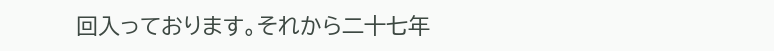回入っております。それから二十七年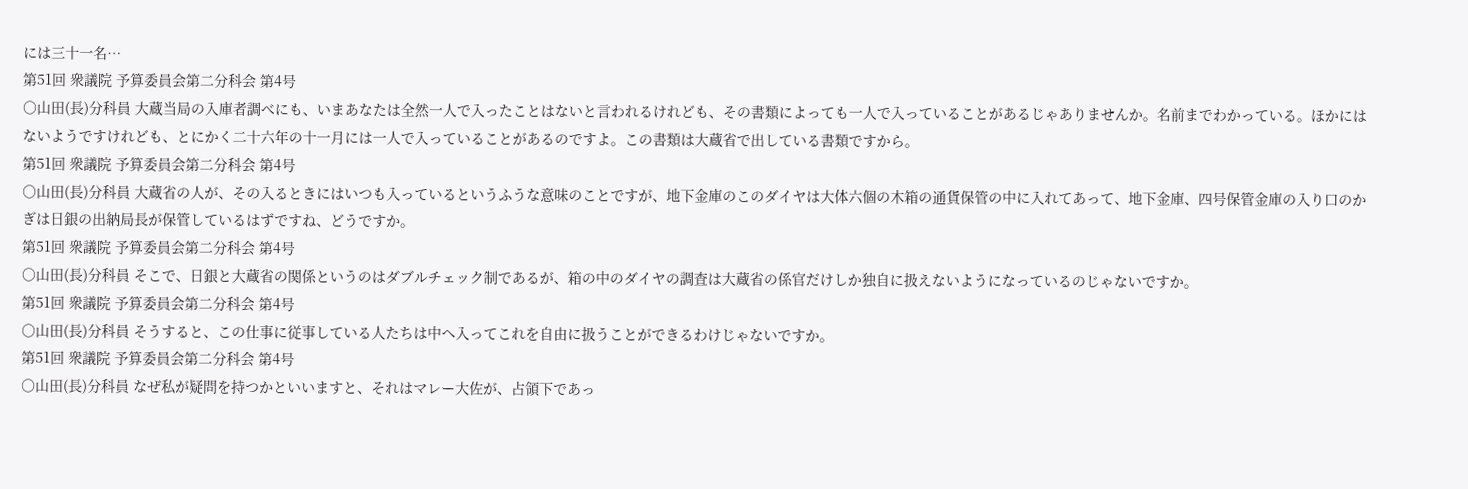には三十一名…
第51回 衆議院 予算委員会第二分科会 第4号
○山田(長)分科員 大蔵当局の入庫者調べにも、いまあなたは全然一人で入ったことはないと言われるけれども、その書類によっても一人で入っていることがあるじゃありませんか。名前までわかっている。ほかにはないようですけれども、とにかく二十六年の十一月には一人で入っていることがあるのですよ。この書類は大蔵省で出している書類ですから。
第51回 衆議院 予算委員会第二分科会 第4号
○山田(長)分科員 大蔵省の人が、その入るときにはいつも入っているというふうな意味のことですが、地下金庫のこのダイヤは大体六個の木箱の通貨保管の中に入れてあって、地下金庫、四号保管金庫の入り口のかぎは日銀の出納局長が保管しているはずですね、どうですか。
第51回 衆議院 予算委員会第二分科会 第4号
○山田(長)分科員 そこで、日銀と大蔵省の関係というのはダブルチェック制であるが、箱の中のダイヤの調査は大蔵省の係官だけしか独自に扱えないようになっているのじゃないですか。
第51回 衆議院 予算委員会第二分科会 第4号
○山田(長)分科員 そうすると、この仕事に従事している人たちは中へ入ってこれを自由に扱うことができるわけじゃないですか。
第51回 衆議院 予算委員会第二分科会 第4号
○山田(長)分科員 なぜ私が疑問を持つかといいますと、それはマレー大佐が、占領下であっ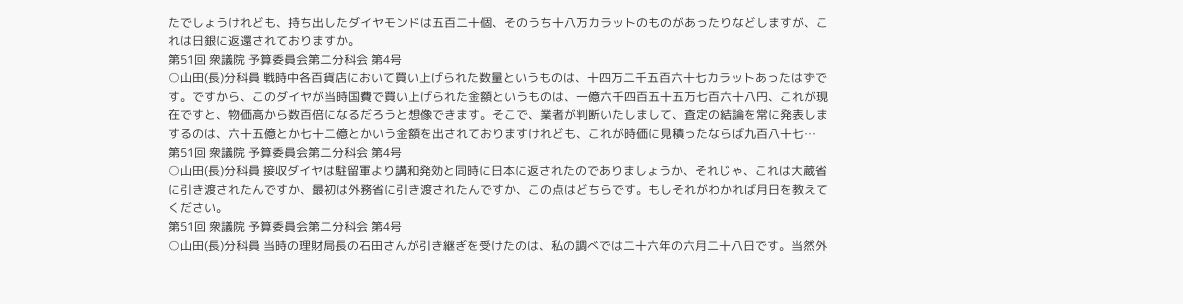たでしょうけれども、持ち出したダイヤモンドは五百二十個、そのうち十八万カラットのものがあったりなどしますが、これは日銀に返還されておりますか。
第51回 衆議院 予算委員会第二分科会 第4号
○山田(長)分科員 戦時中各百貨店において買い上げられた数量というものは、十四万二千五百六十七カラットあったはずです。ですから、このダイヤが当時国費で買い上げられた金額というものは、一億六千四百五十五万七百六十八円、これが現在ですと、物価高から数百倍になるだろうと想像できます。そこで、業者が判断いたしまして、査定の結論を常に発表しまするのは、六十五億とか七十二億とかいう金額を出されておりますけれども、これが時価に見積ったならば九百八十七…
第51回 衆議院 予算委員会第二分科会 第4号
○山田(長)分科員 接収ダイヤは駐留軍より講和発効と同時に日本に返されたのでありましょうか、それじゃ、これは大蔵省に引き渡されたんですか、最初は外務省に引き渡されたんですか、この点はどちらです。もしそれがわかれば月日を教えてください。
第51回 衆議院 予算委員会第二分科会 第4号
○山田(長)分科員 当時の理財局長の石田さんが引き継ぎを受けたのは、私の調べでは二十六年の六月二十八日です。当然外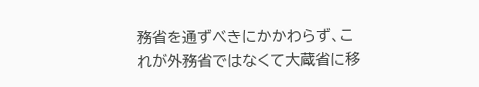務省を通ずべきにかかわらず、これが外務省ではなくて大蔵省に移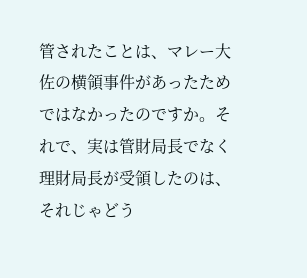管されたことは、マレー大佐の横領事件があったためではなかったのですか。それで、実は管財局長でなく理財局長が受領したのは、それじゃどう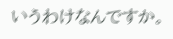いうわけなんですか。